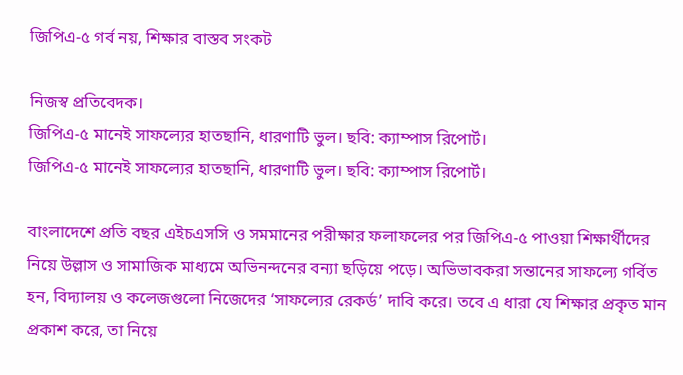জিপিএ-৫ গর্ব নয়, শিক্ষার বাস্তব সংকট

নিজস্ব প্রতিবেদক।
জিপিএ-৫ মানেই সাফল্যের হাতছানি, ধারণাটি ভুল। ছবি: ক্যাম্পাস রিপোর্ট।
জিপিএ-৫ মানেই সাফল্যের হাতছানি, ধারণাটি ভুল। ছবি: ক্যাম্পাস রিপোর্ট।

বাংলাদেশে প্রতি বছর এইচএসসি ও সমমানের পরীক্ষার ফলাফলের পর জিপিএ-৫ পাওয়া শিক্ষার্থীদের নিয়ে উল্লাস ও সামাজিক মাধ্যমে অভিনন্দনের বন্যা ছড়িয়ে পড়ে। অভিভাবকরা সন্তানের সাফল্যে গর্বিত হন, বিদ্যালয় ও কলেজগুলো নিজেদের ‘সাফল্যের রেকর্ড’ দাবি করে। তবে এ ধারা যে শিক্ষার প্রকৃত মান প্রকাশ করে, তা নিয়ে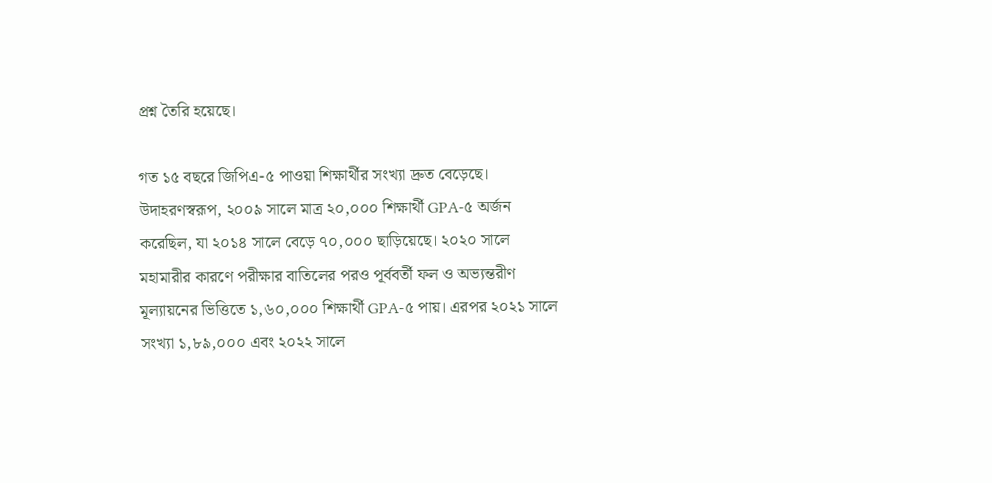প্রশ্ন তৈরি হয়েছে।

গত ১৫ বছরে জিপিএ-৫ পাওয়া শিক্ষার্থীর সংখ্যা দ্রুত বেড়েছে। উদাহরণস্বরূপ, ২০০৯ সালে মাত্র ২০,০০০ শিক্ষার্থী GPA-৫ অর্জন করেছিল, যা ২০১৪ সালে বেড়ে ৭০,০০০ ছাড়িয়েছে। ২০২০ সালে মহামারীর কারণে পরীক্ষার বাতিলের পরও পূর্ববর্তী ফল ও অভ্যন্তরীণ মূল্যায়নের ভিত্তিতে ১,৬০,০০০ শিক্ষার্থী GPA-৫ পায়। এরপর ২০২১ সালে সংখ্যা ১,৮৯,০০০ এবং ২০২২ সালে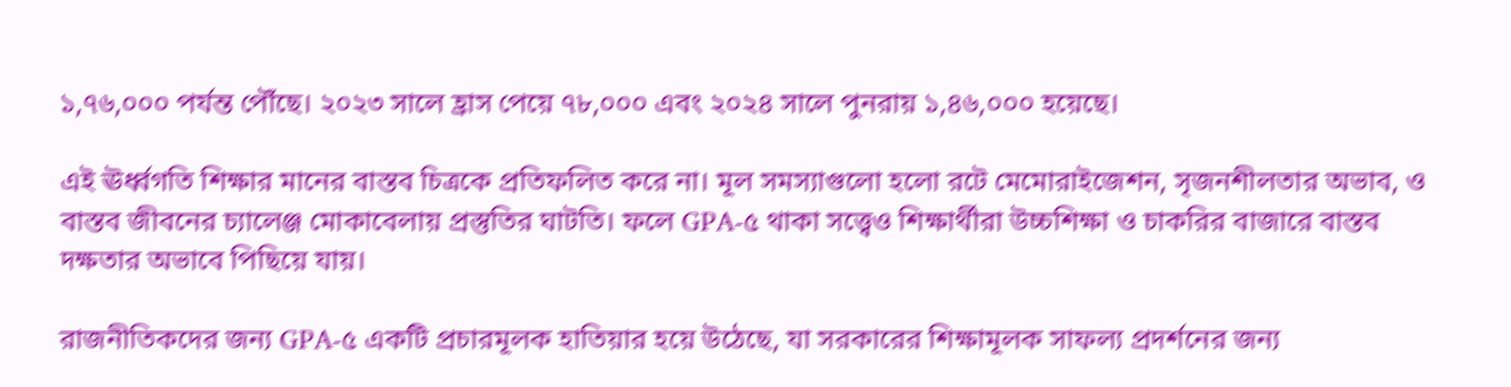১,৭৬,০০০ পর্যন্ত পৌঁছে। ২০২৩ সালে হ্রাস পেয়ে ৭৮,০০০ এবং ২০২৪ সালে পুনরায় ১,৪৬,০০০ হয়েছে।

এই ঊর্ধ্বগতি শিক্ষার মানের বাস্তব চিত্রকে প্রতিফলিত করে না। মূল সমস্যাগুলো হলো রটে মেমোরাইজেশন, সৃজনশীলতার অভাব, ও বাস্তব জীবনের চ্যালেঞ্জ মোকাবেলায় প্রস্তুতির ঘাটতি। ফলে GPA-৫ থাকা সত্ত্বেও শিক্ষার্থীরা উচ্চশিক্ষা ও চাকরির বাজারে বাস্তব দক্ষতার অভাবে পিছিয়ে যায়।

রাজনীতিকদের জন্য GPA-৫ একটি প্রচারমূলক হাতিয়ার হয়ে উঠেছে, যা সরকারের শিক্ষামূলক সাফল্য প্রদর্শনের জন্য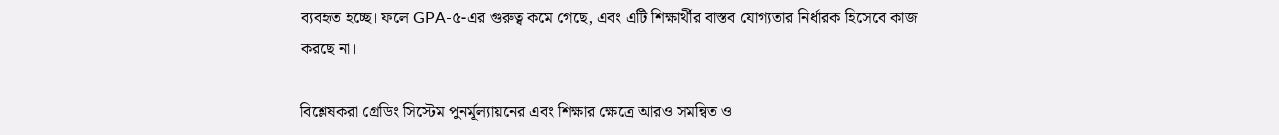ব্যবহৃত হচ্ছে। ফলে GPA-৫-এর গুরুত্ব কমে গেছে, এবং এটি শিক্ষার্থীর বাস্তব যোগ্যতার নির্ধারক হিসেবে কাজ করছে না।

বিশ্লেষকরা গ্রেডিং সিস্টেম পুনর্মূল্যায়নের এবং শিক্ষার ক্ষেত্রে আরও সমন্বিত ও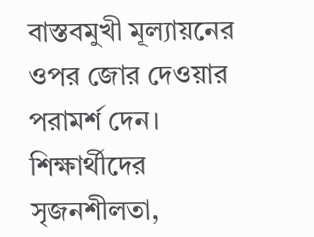বাস্তবমুখী মূল্যায়নের ওপর জোর দেওয়ার পরামর্শ দেন। শিক্ষার্থীদের সৃজনশীলতা,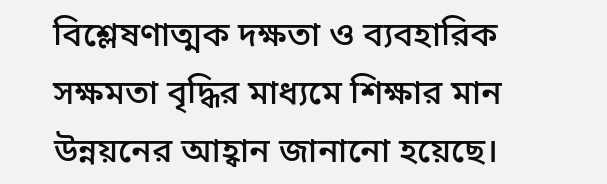বিশ্লেষণাত্মক দক্ষতা ও ব্যবহারিক সক্ষমতা বৃদ্ধির মাধ্যমে শিক্ষার মান উন্নয়নের আহ্বান জানানো হয়েছে।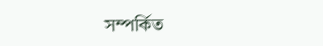সম্পর্কিত